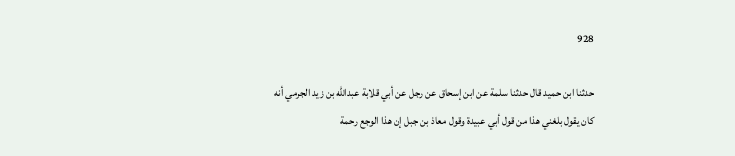928

حدثنا ابن حميد قال حدثنا سلمة عن ابن إسحاق عن رجل عن أبي قلابة عبدالله بن زيد الجرمي أنه كان يقول بلغني هذا من قول أبي عبيدة وقول معاذ بن جبل إن هذا الوجع رحمة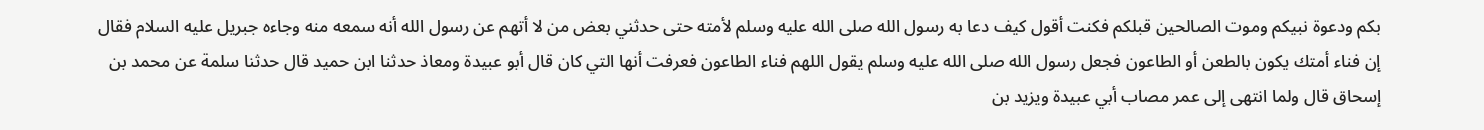بكم ودعوة نبيكم وموت الصالحين قبلكم فكنت أقول كيف دعا به رسول الله صلى الله عليه وسلم لأمته حتى حدثني بعض من لا أتهم عن رسول الله أنه سمعه منه وجاءه جبريل عليه السلام فقال إن فناء أمتك يكون بالطعن أو الطاعون فجعل رسول الله صلى الله عليه وسلم يقول اللهم فناء الطاعون فعرفت أنها التي كان قال أبو عبيدة ومعاذ حدثنا ابن حميد قال حدثنا سلمة عن محمد بن إسحاق قال ولما انتهى إلى عمر مصاب أبي عبيدة ويزيد بن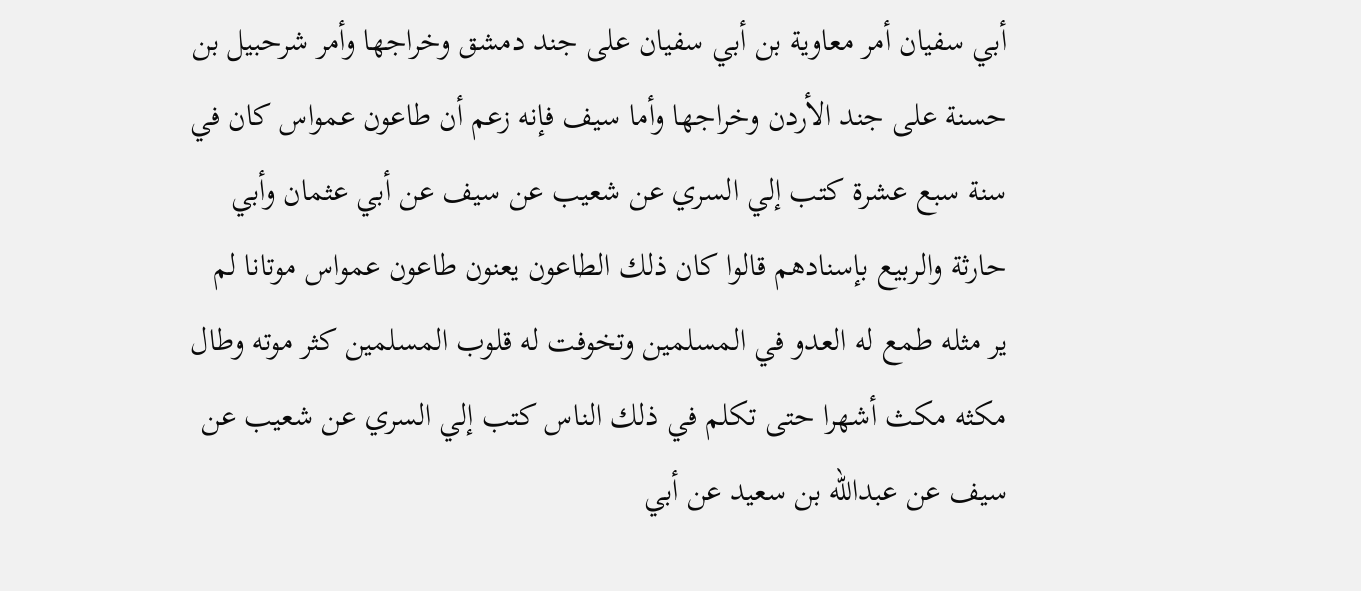أبي سفيان أمر معاوية بن أبي سفيان على جند دمشق وخراجها وأمر شرحبيل بن حسنة على جند الأردن وخراجها وأما سيف فإنه زعم أن طاعون عمواس كان في سنة سبع عشرة كتب إلي السري عن شعيب عن سيف عن أبي عثمان وأبي حارثة والربيع بإسنادهم قالوا كان ذلك الطاعون يعنون طاعون عمواس موتانا لم ير مثله طمع له العدو في المسلمين وتخوفت له قلوب المسلمين كثر موته وطال مكثه مكث أشهرا حتى تكلم في ذلك الناس كتب إلي السري عن شعيب عن سيف عن عبدالله بن سعيد عن أبي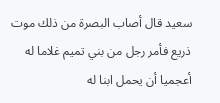سعيد قال أصاب البصرة من ذلك موت ذريع فأمر رجل من بني تميم غلاما له أعجميا أن يحمل ابنا له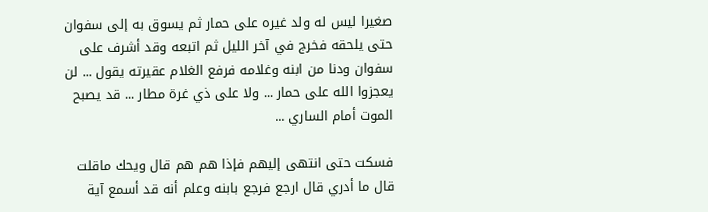صغيرا ليس له ولد غيره على حمار ثم يسوق به إلى سفوان حتى يلحقه فخرج في آخر الليل ثم اتبعه وقد أشرف على سفوان ودنا من ابنه وغلامه فرفع الغلام عقيرته يقول ... لن يعجزوا الله على حمار ... ولا على ذي غرة مطار ... قد يصبح الموت أمام الساري ...

فسكت حتى انتهى إليهم فإذا هم هم قال ويحك ماقلت قال ما أدري قال ارجع فرجع بابنه وعلم أنه قد أسمع آية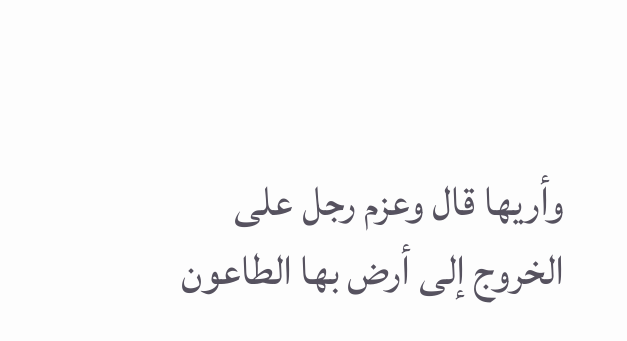وأريها قال وعزم رجل على الخروج إلى أرض بها الطاعون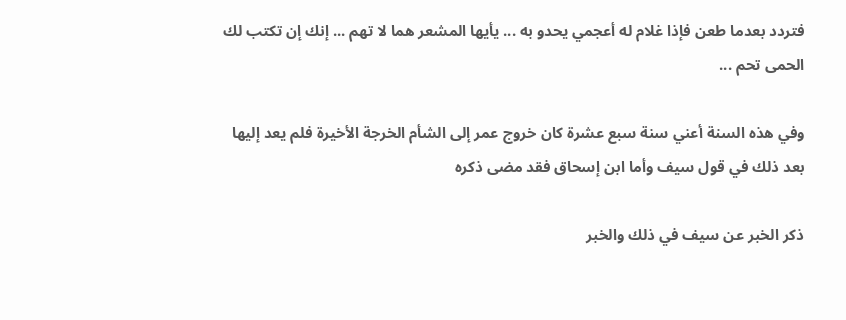فتردد بعدما طعن فإذا غلام له أعجمي يحدو به ... يأيها المشعر هما لا تهم ... إنك إن تكتب لك الحمى تحم ...

وفي هذه السنة أعني سنة سبع عشرة كان خروج عمر إلى الشأم الخرجة الأخيرة فلم يعد إليها بعد ذلك في قول سيف وأما ابن إسحاق فقد مضى ذكره

ذكر الخبر عن سيف في ذلك والخبر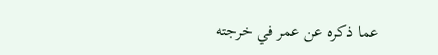عما ذكره عن عمر في خرجته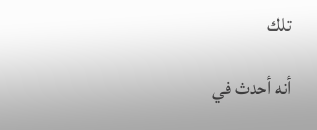تلك

أنه أحدث في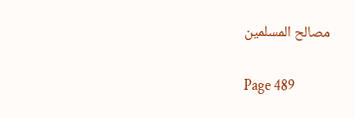مصالح المسلمين

Page 489